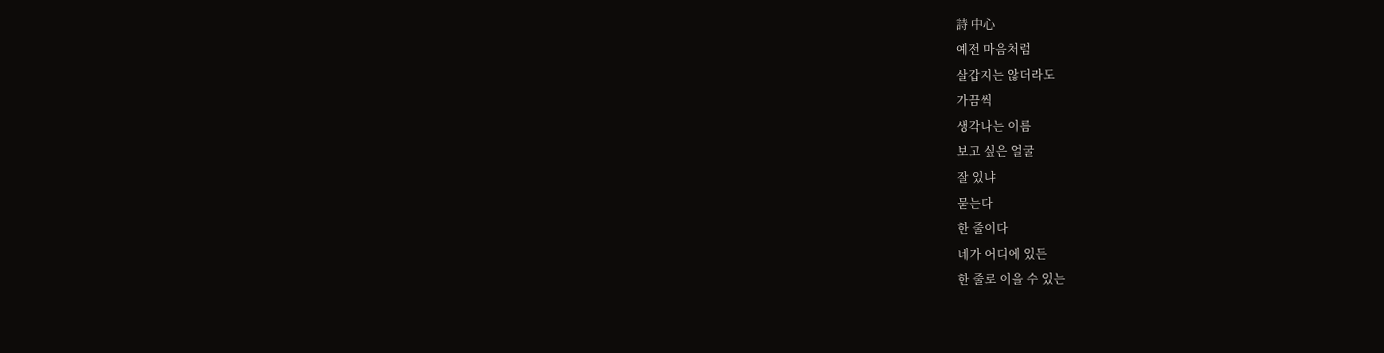詩 中心
예전 마음처럼
살갑지는 않더라도
가끔씩
생각나는 이름
보고 싶은 얼굴
잘 있냐
묻는다
한 줄이다
네가 어디에 있든
한 줄로 이을 수 있는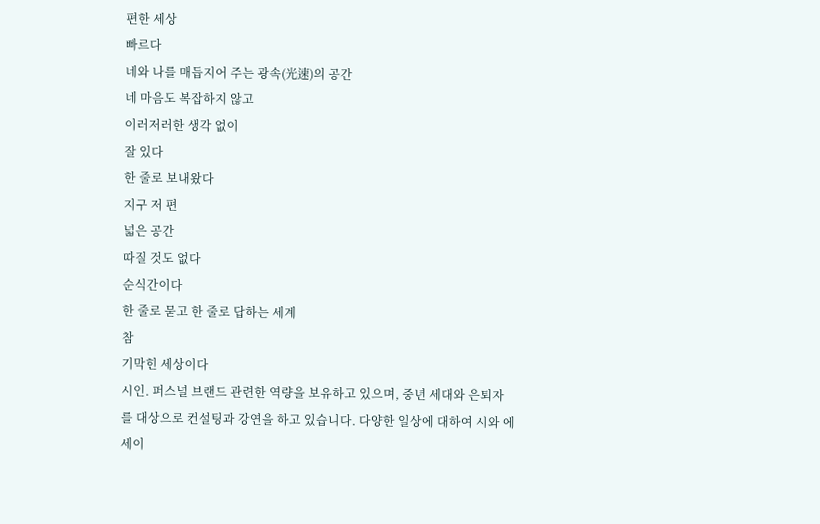편한 세상
빠르다
네와 나를 매듭지어 주는 광속(光速)의 공간
네 마음도 복잡하지 않고
이러저러한 생각 없이
잘 있다
한 줄로 보내왔다
지구 저 편
넓은 공간
따질 것도 없다
순식간이다
한 줄로 묻고 한 줄로 답하는 세계
참
기막힌 세상이다
시인. 퍼스널 브랜드 관련한 역량을 보유하고 있으며, 중년 세대와 은퇴자를 대상으로 컨설팅과 강연을 하고 있습니다. 다양한 일상에 대하여 시와 에세이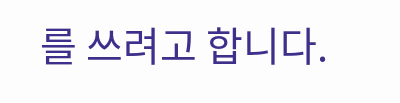를 쓰려고 합니다.